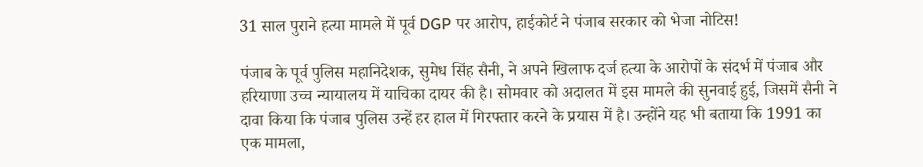31 साल पुराने हत्या मामले में पूर्व DGP पर आरोप, हाईकोर्ट ने पंजाब सरकार को भेजा नोटिस!

पंजाब के पूर्व पुलिस महानिदेशक, सुमेध सिंह सैनी, ने अपने खिलाफ दर्ज हत्या के आरोपों के संदर्भ में पंजाब और हरियाणा उच्च न्यायालय में याचिका दायर की है। सोमवार को अदालत में इस मामले की सुनवाई हुई, जिसमें सैनी ने दावा किया कि पंजाब पुलिस उन्हें हर हाल में गिरफ्तार करने के प्रयास में है। उन्होंने यह भी बताया कि 1991 का एक मामला,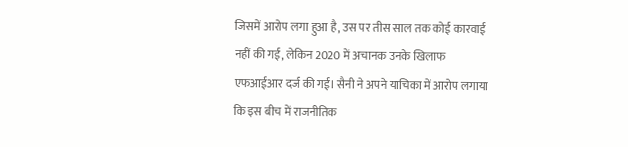जिसमें आरोप लगा हुआ है, उस पर तीस साल तक कोई कारवाई नहीं की गई, लेकिन 2020 में अचानक उनके खिलाफ एफआईआर दर्ज की गई। सैनी ने अपने याचिका में आरोप लगाया कि इस बीच में राजनीतिक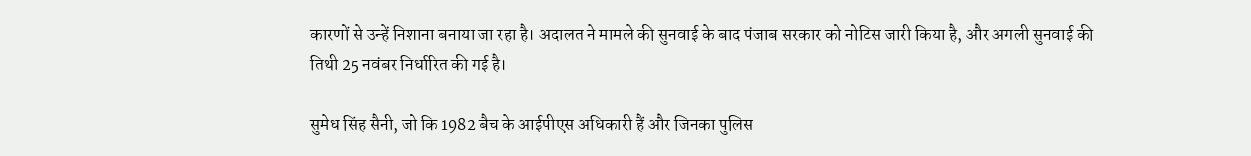कारणों से उन्हें निशाना बनाया जा रहा है। अदालत ने मामले की सुनवाई के बाद पंजाब सरकार को नोटिस जारी किया है, और अगली सुनवाई की तिथी 25 नवंबर निर्धारित की गई है।

सुमेध सिंह सैनी, जो कि 1982 बैच के आईपीएस अधिकारी हैं और जिनका पुलिस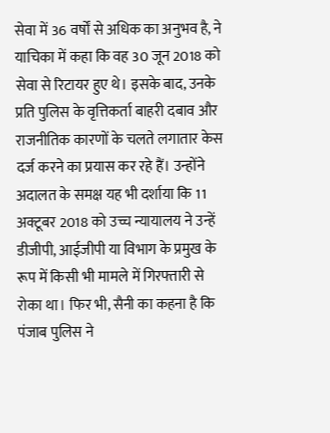सेवा में 36 वर्षों से अधिक का अनुभव है, ने याचिका में कहा कि वह 30 जून 2018 को सेवा से रिटायर हुए थे। इसके बाद, उनके प्रति पुलिस के वृत्तिकर्ता बाहरी दबाव और राजनीतिक कारणों के चलते लगातार केस दर्ज करने का प्रयास कर रहे हैं। उन्होंने अदालत के समक्ष यह भी दर्शाया कि 11 अक्टूबर 2018 को उच्च न्यायालय ने उन्हें डीजीपी, आईजीपी या विभाग के प्रमुख के रूप में किसी भी मामले में गिरफ्तारी से रोका था। फिर भी, सैनी का कहना है कि पंजाब पुलिस ने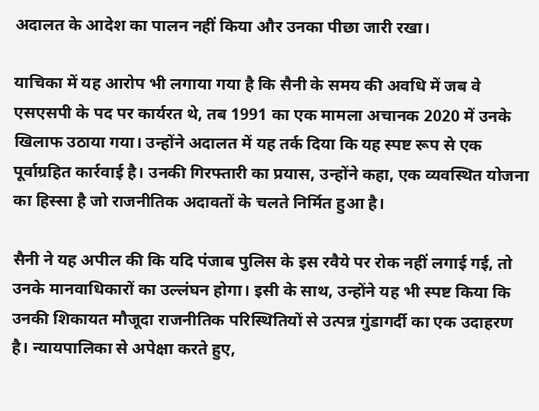अदालत के आदेश का पालन नहीं किया और उनका पीछा जारी रखा।

याचिका में यह आरोप भी लगाया गया है कि सैनी के समय की अवधि में जब वे एसएसपी के पद पर कार्यरत थे, तब 1991 का एक मामला अचानक 2020 में उनके खिलाफ उठाया गया। उन्होंने अदालत में यह तर्क दिया कि यह स्पष्ट रूप से एक पूर्वाग्रहित कार्रवाई है। उनकी गिरफ्तारी का प्रयास, उन्होंने कहा, एक व्यवस्थित योजना का हिस्सा है जो राजनीतिक अदावतों के चलते निर्मित हुआ है।

सैनी ने यह अपील की कि यदि पंजाब पुलिस के इस रवैये पर रोक नहीं लगाई गई, तो उनके मानवाधिकारों का उल्लंघन होगा। इसी के साथ, उन्होंने यह भी स्पष्ट किया कि उनकी शिकायत मौजूदा राजनीतिक परिस्थितियों से उत्पन्न गुंडागर्दी का एक उदाहरण है। न्यायपालिका से अपेक्षा करते हुए,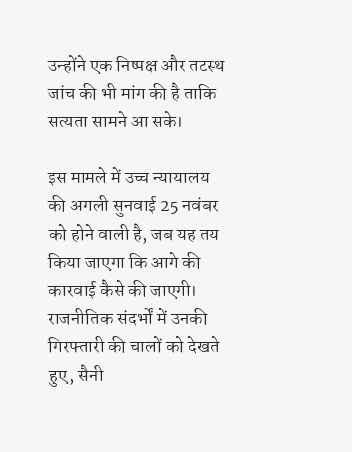उन्होंने एक निष्पक्ष और तटस्थ जांच की भी मांग की है ताकि सत्यता सामने आ सके।

इस मामले में उच्च न्यायालय की अगली सुनवाई 25 नवंबर को होने वाली है, जब यह तय किया जाएगा कि आगे की कारवाई कैसे की जाएगी। राजनीतिक संदर्भों में उनकी गिरफ्तारी की चालों को देखते हुए, सैनी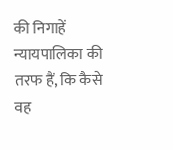की निगाहें न्यायपालिका की तरफ हैं, कि कैसे वह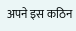अपने इस कठिन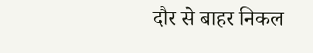दौर से बाहर निकल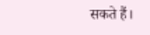सकते हैं।